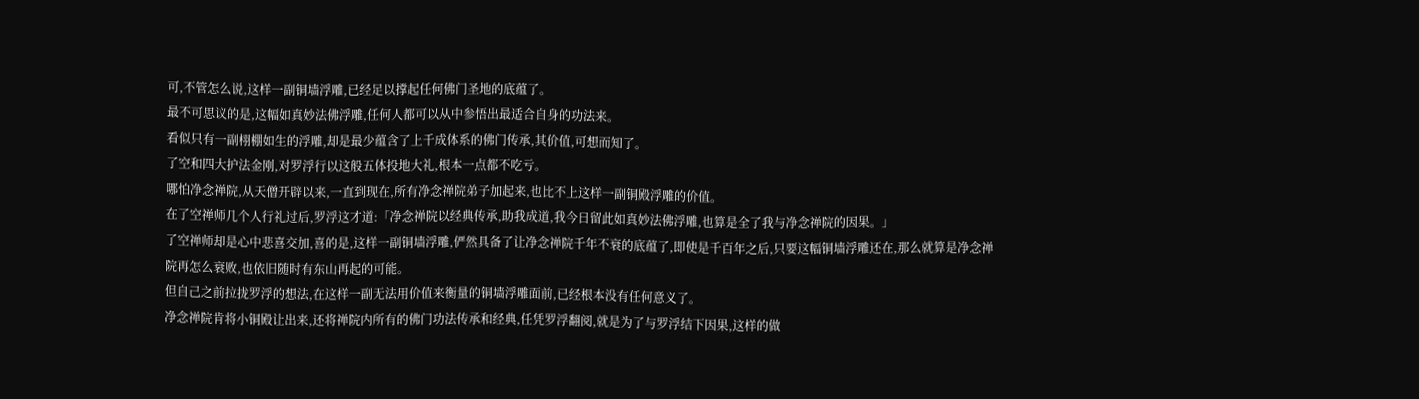可,不管怎么说,这样一副铜墙浮雕,已经足以撑起任何佛门圣地的底蕴了。
最不可思议的是,这幅如真妙法佛浮雕,任何人都可以从中参悟出最适合自身的功法来。
看似只有一副栩棚如生的浮雕,却是最少蕴含了上千成体系的佛门传承,其价值,可想而知了。
了空和四大护法金刚,对罗浮行以这般五体投地大礼,根本一点都不吃亏。
哪怕净念禅院,从天僧开辟以来,一直到现在,所有净念禅院弟子加起来,也比不上这样一副铜殿浮雕的价值。
在了空禅师几个人行礼过后,罗浮这才道:「净念禅院以经典传承,助我成道,我今日留此如真妙法佛浮雕,也算是全了我与净念禅院的因果。」
了空禅师却是心中悲喜交加,喜的是,这样一副铜墙浮雕,俨然具备了让净念禅院千年不衰的底蕴了,即使是千百年之后,只要这幅铜墙浮雕还在,那么就算是净念禅院再怎么衰败,也依旧随时有东山再起的可能。
但自己之前拉拢罗浮的想法,在这样一副无法用价值来衡量的铜墙浮雕面前,已经根本没有任何意义了。
净念禅院肯将小铜殿让出来,还将禅院内所有的佛门功法传承和经典,任凭罗浮翻阅,就是为了与罗浮结下因果,这样的做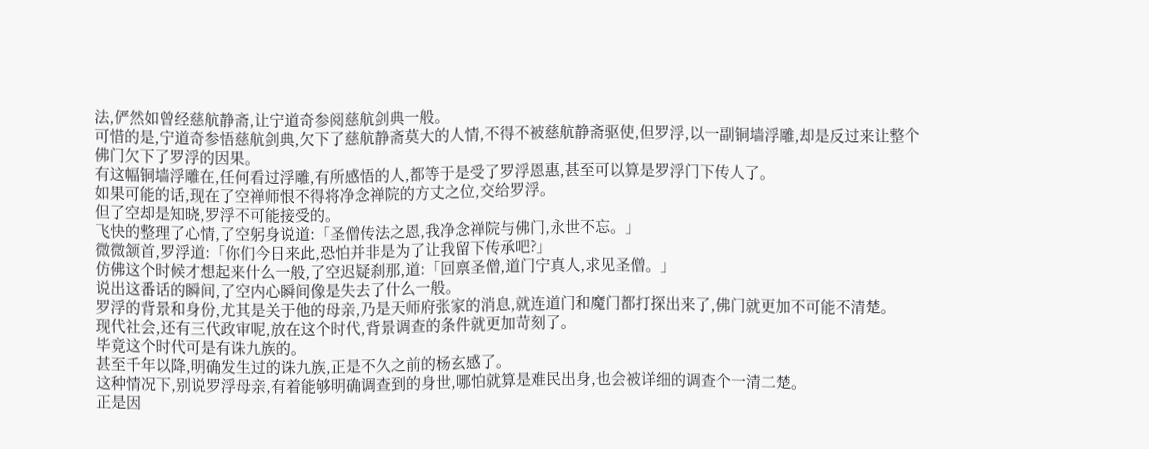法,俨然如曾经慈航静斋,让宁道奇参阅慈航剑典一般。
可惜的是,宁道奇参悟慈航剑典,欠下了慈航静斋莫大的人情,不得不被慈航静斋驱使,但罗浮,以一副铜墙浮雕,却是反过来让整个佛门欠下了罗浮的因果。
有这幅铜墙浮雕在,任何看过浮雕,有所感悟的人,都等于是受了罗浮恩惠,甚至可以算是罗浮门下传人了。
如果可能的话,现在了空禅师恨不得将净念禅院的方丈之位,交给罗浮。
但了空却是知晓,罗浮不可能接受的。
飞快的整理了心情,了空躬身说道:「圣僧传法之恩,我净念禅院与佛门,永世不忘。」
微微颔首,罗浮道:「你们今日来此,恐怕并非是为了让我留下传承吧?」
仿佛这个时候才想起来什么一般,了空迟疑刹那,道:「回禀圣僧,道门宁真人,求见圣僧。」
说出这番话的瞬间,了空内心瞬间像是失去了什么一般。
罗浮的背景和身份,尤其是关于他的母亲,乃是天师府张家的消息,就连道门和魔门都打探出来了,佛门就更加不可能不清楚。
现代社会,还有三代政审呢,放在这个时代,背景调查的条件就更加苛刻了。
毕竟这个时代可是有诛九族的。
甚至千年以降,明确发生过的诛九族,正是不久之前的杨玄感了。
这种情况下,别说罗浮母亲,有着能够明确调查到的身世,哪怕就算是难民出身,也会被详细的调查个一清二楚。
正是因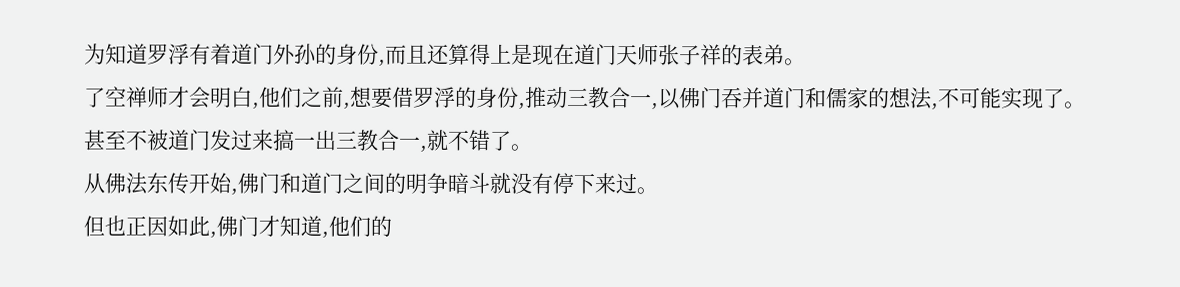为知道罗浮有着道门外孙的身份,而且还算得上是现在道门天师张子祥的表弟。
了空禅师才会明白,他们之前,想要借罗浮的身份,推动三教合一,以佛门吞并道门和儒家的想法,不可能实现了。
甚至不被道门发过来搞一出三教合一,就不错了。
从佛法东传开始,佛门和道门之间的明争暗斗就没有停下来过。
但也正因如此,佛门才知道,他们的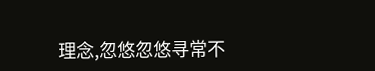理念,忽悠忽悠寻常不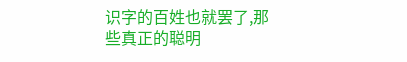识字的百姓也就罢了,那些真正的聪明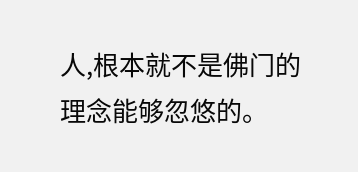人,根本就不是佛门的理念能够忽悠的。